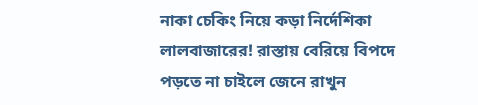নাকা চেকিং নিয়ে কড়া নির্দেশিকা লালবাজারের! রাস্তায় বেরিয়ে বিপদে পড়তে না চাইলে জেনে রাখুন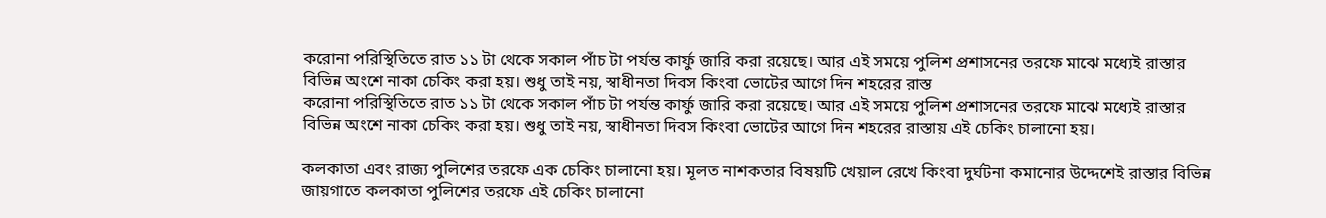করোনা পরিস্থিতিতে রাত ১১ টা থেকে সকাল পাঁচ টা পর্যন্ত কার্ফু জারি করা রয়েছে। আর এই সময়ে পুলিশ প্রশাসনের তরফে মাঝে মধ্যেই রাস্তার বিভিন্ন অংশে নাকা চেকিং করা হয়। শুধু তাই নয়, স্বাধীনতা দিবস কিংবা ভোটের আগে দিন শহরের রাস্ত
করোনা পরিস্থিতিতে রাত ১১ টা থেকে সকাল পাঁচ টা পর্যন্ত কার্ফু জারি করা রয়েছে। আর এই সময়ে পুলিশ প্রশাসনের তরফে মাঝে মধ্যেই রাস্তার বিভিন্ন অংশে নাকা চেকিং করা হয়। শুধু তাই নয়, স্বাধীনতা দিবস কিংবা ভোটের আগে দিন শহরের রাস্তায় এই চেকিং চালানো হয়।

কলকাতা এবং রাজ্য পুলিশের তরফে এক চেকিং চালানো হয়। মূলত নাশকতার বিষয়টি খেয়াল রেখে কিংবা দুর্ঘটনা কমানোর উদ্দেশেই রাস্তার বিভিন্ন জায়গাতে কলকাতা পুলিশের তরফে এই চেকিং চালানো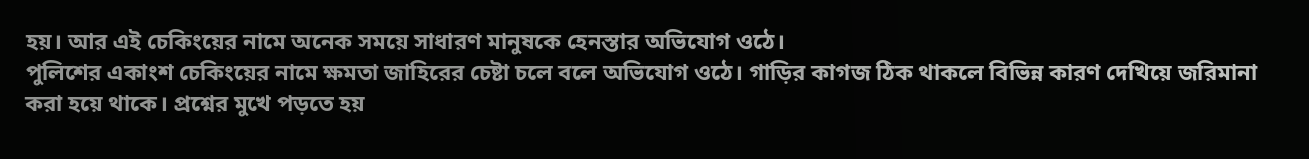হয়। আর এই চেকিংয়ের নামে অনেক সময়ে সাধারণ মানুষকে হেনস্তার অভিযোগ ওঠে।
পুলিশের একাংশ চেকিংয়ের নামে ক্ষমতা জাহিরের চেষ্টা চলে বলে অভিযোগ ওঠে। গাড়ির কাগজ ঠিক থাকলে বিভিন্ন কারণ দেখিয়ে জরিমানা করা হয়ে থাকে। প্রশ্নের মুখে পড়তে হয়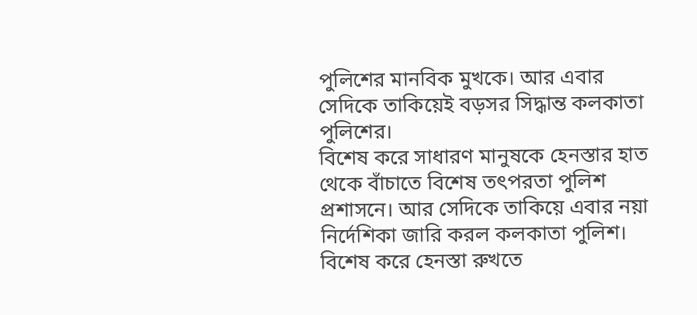পুলিশের মানবিক মুখকে। আর এবার সেদিকে তাকিয়েই বড়সর সিদ্ধান্ত কলকাতা পুলিশের।
বিশেষ করে সাধারণ মানুষকে হেনস্তার হাত থেকে বাঁচাতে বিশেষ তৎপরতা পুলিশ প্রশাসনে। আর সেদিকে তাকিয়ে এবার নয়া নির্দেশিকা জারি করল কলকাতা পুলিশ। বিশেষ করে হেনস্তা রুখতে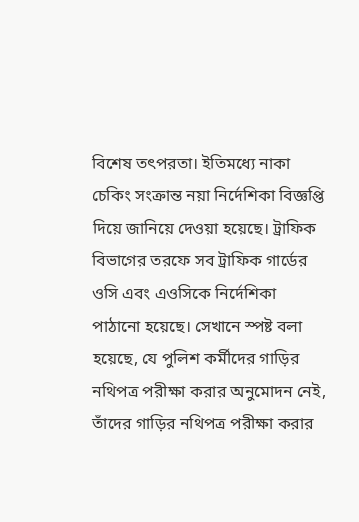বিশেষ তৎপরতা। ইতিমধ্যে নাকা চেকিং সংক্রান্ত নয়া নির্দেশিকা বিজ্ঞপ্তি দিয়ে জানিয়ে দেওয়া হয়েছে। ট্রাফিক বিভাগের তরফে সব ট্রাফিক গার্ডের ওসি এবং এওসিকে নির্দেশিকা পাঠানো হয়েছে। সেখানে স্পষ্ট বলা হয়েছে, যে পুলিশ কর্মীদের গাড়ির নথিপত্র পরীক্ষা করার অনুমোদন নেই, তাঁদের গাড়ির নথিপত্র পরীক্ষা করার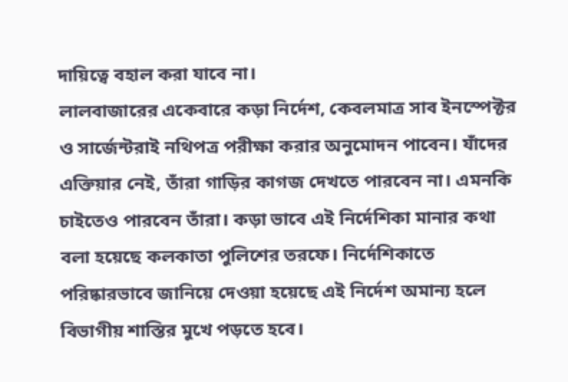দায়িত্বে বহাল করা যাবে না।
লালবাজারের একেবারে কড়া নির্দেশ, কেবলমাত্র সাব ইনস্পেক্টর ও সার্জেন্টরাই নথিপত্র পরীক্ষা করার অনুমোদন পাবেন। যাঁদের এক্তিয়ার নেই, তাঁরা গাড়ির কাগজ দেখতে পারবেন না। এমনকি চাইতেও পারবেন তাঁরা। কড়া ভাবে এই নির্দেশিকা মানার কথা বলা হয়েছে কলকাতা পুলিশের তরফে। নির্দেশিকাতে পরিষ্কারভাবে জানিয়ে দেওয়া হয়েছে এই নির্দেশ অমান্য হলে বিভাগীয় শাস্তির মুখে পড়তে হবে।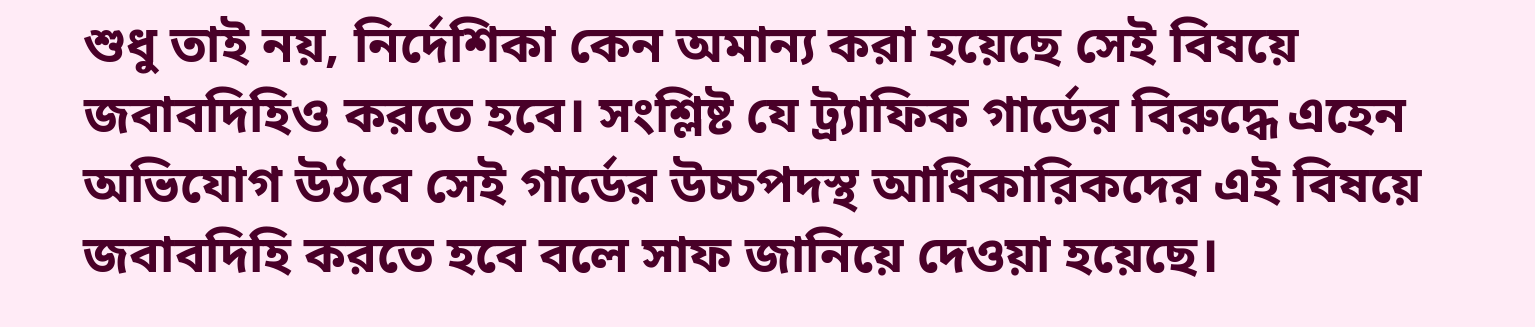শুধু তাই নয়, নির্দেশিকা কেন অমান্য করা হয়েছে সেই বিষয়ে জবাবদিহিও করতে হবে। সংশ্লিষ্ট যে ট্র্যাফিক গার্ডের বিরুদ্ধে এহেন অভিযোগ উঠবে সেই গার্ডের উচ্চপদস্থ আধিকারিকদের এই বিষয়ে জবাবদিহি করতে হবে বলে সাফ জানিয়ে দেওয়া হয়েছে।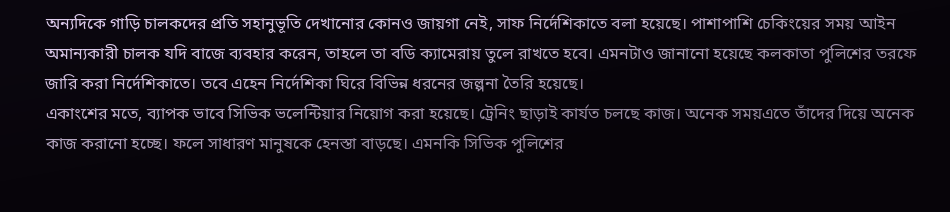অন্যদিকে গাড়ি চালকদের প্রতি সহানুভূতি দেখানোর কোনও জায়গা নেই, সাফ নির্দেশিকাতে বলা হয়েছে। পাশাপাশি চেকিংয়ের সময় আইন অমান্যকারী চালক যদি বাজে ব্যবহার করেন, তাহলে তা বডি ক্যামেরায় তুলে রাখতে হবে। এমনটাও জানানো হয়েছে কলকাতা পুলিশের তরফে জারি করা নির্দেশিকাতে। তবে এহেন নির্দেশিকা ঘিরে বিভিন্ন ধরনের জল্পনা তৈরি হয়েছে।
একাংশের মতে, ব্যাপক ভাবে সিভিক ভলেন্টিয়ার নিয়োগ করা হয়েছে। ট্রেনিং ছাড়াই কার্যত চলছে কাজ। অনেক সময়এতে তাঁদের দিয়ে অনেক কাজ করানো হচ্ছে। ফলে সাধারণ মানুষকে হেনস্তা বাড়ছে। এমনকি সিভিক পুলিশের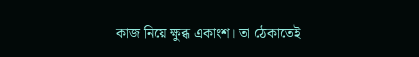কাজ নিয়ে ক্ষুব্ধ একাংশ। তা ঠেকাতেই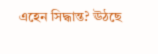এহেন সিদ্ধান্ত? ঊঠছে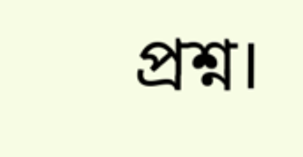প্রশ্ন।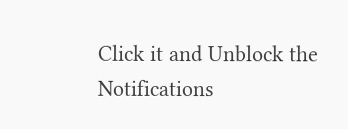Click it and Unblock the Notifications